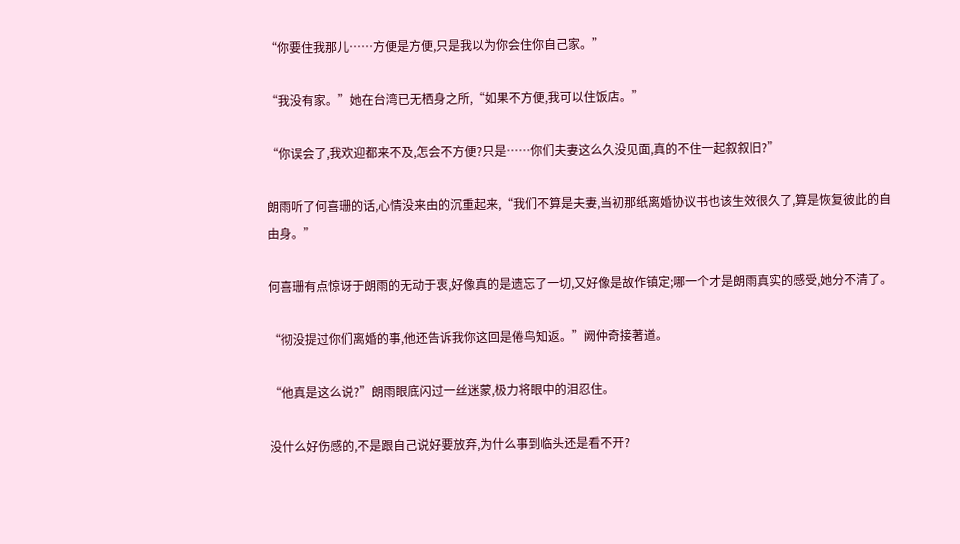“你要住我那儿……方便是方便,只是我以为你会住你自己家。”

“我没有家。”她在台湾已无栖身之所,“如果不方便,我可以住饭店。”

“你误会了,我欢迎都来不及,怎会不方便?只是……你们夫妻这么久没见面,真的不住一起叙叙旧?”

朗雨听了何喜珊的话,心情没来由的沉重起来,“我们不算是夫妻,当初那纸离婚协议书也该生效很久了,算是恢复彼此的自由身。”

何喜珊有点惊讶于朗雨的无动于衷,好像真的是遗忘了一切,又好像是故作镇定;哪一个才是朗雨真实的感受,她分不清了。

“彻没提过你们离婚的事,他还告诉我你这回是倦鸟知返。”阙仲奇接著道。

“他真是这么说?”朗雨眼底闪过一丝迷蒙,极力将眼中的泪忍住。

没什么好伤感的,不是跟自己说好要放弃,为什么事到临头还是看不开?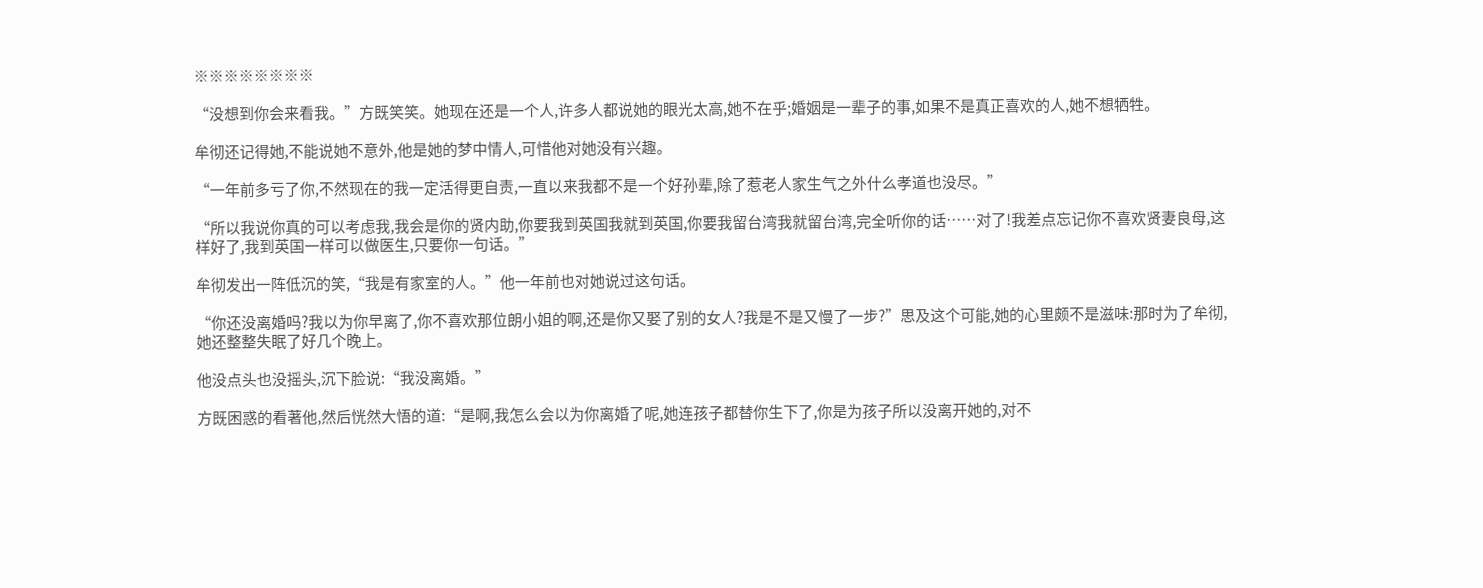※※※※※※※※

“没想到你会来看我。”方既笑笑。她现在还是一个人,许多人都说她的眼光太高,她不在乎;婚姻是一辈子的事,如果不是真正喜欢的人,她不想牺牲。

牟彻还记得她,不能说她不意外,他是她的梦中情人,可惜他对她没有兴趣。

“一年前多亏了你,不然现在的我一定活得更自责,一直以来我都不是一个好孙辈,除了惹老人家生气之外什么孝道也没尽。”

“所以我说你真的可以考虑我,我会是你的贤内助,你要我到英国我就到英国,你要我留台湾我就留台湾,完全听你的话……对了!我差点忘记你不喜欢贤妻良母,这样好了,我到英国一样可以做医生,只要你一句话。”

牟彻发出一阵低沉的笑,“我是有家室的人。”他一年前也对她说过这句话。

“你还没离婚吗?我以为你早离了,你不喜欢那位朗小姐的啊,还是你又娶了别的女人?我是不是又慢了一步?”思及这个可能,她的心里颇不是滋味:那时为了牟彻,她还整整失眠了好几个晚上。

他没点头也没摇头,沉下脸说:“我没离婚。”

方既困惑的看著他,然后恍然大悟的道:“是啊,我怎么会以为你离婚了呢,她连孩子都替你生下了,你是为孩子所以没离开她的,对不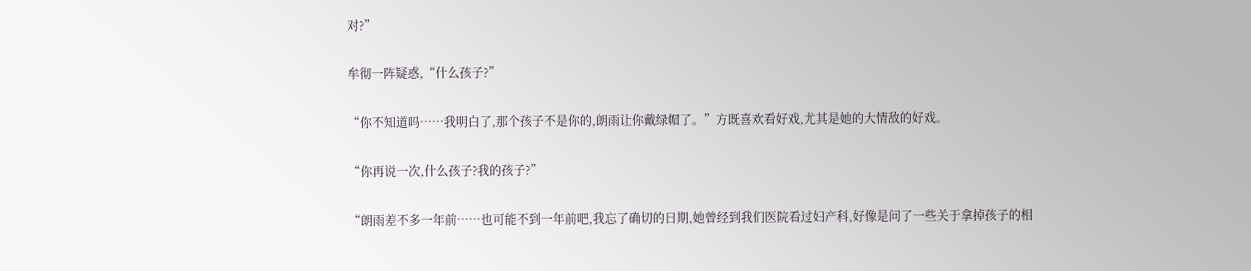对?”

牟彻一阵疑惑,“什么孩子?”

“你不知道吗……我明白了,那个孩子不是你的,朗雨让你戴绿帽了。”方既喜欢看好戏,尤其是她的大情敌的好戏。

“你再说一次,什么孩子?我的孩子?”

“朗雨差不多一年前……也可能不到一年前吧,我忘了确切的日期,她曾经到我们医院看过妇产科,好像是问了一些关于拿掉孩子的相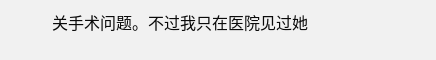关手术问题。不过我只在医院见过她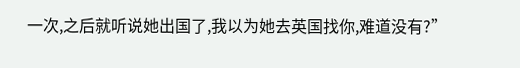一次,之后就听说她出国了,我以为她去英国找你,难道没有?”